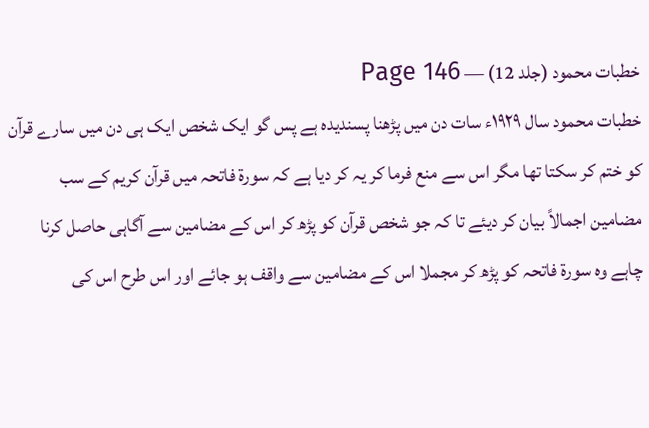خطبات محمود (جلد 12) — Page 146
خطبات محمود سال ۱۹۲۹ء سات دن میں پڑھنا پسندیدہ ہے پس گو ایک شخص ایک ہی دن میں سارے قرآن کو ختم کر سکتا تھا مگر اس سے منع فرما کر یہ کر دیا ہے کہ سورۃ فاتحہ میں قرآن کریم کے سب مضامین اجمالاً بیان کر دیئے تا کہ جو شخص قرآن کو پڑھ کر اس کے مضامین سے آگاہی حاصل کرنا چاہے وہ سورۃ فاتحہ کو پڑھ کر مجملا اس کے مضامین سے واقف ہو جائے اور اس طرح اس کی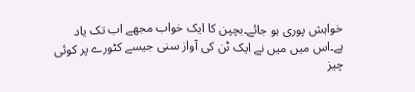خواہش پوری ہو جائے۔بچپن کا ایک خواب مجھے اب تک یاد ہے۔اس میں میں نے ایک ٹن کی آواز سنی جیسے کٹورے پر کوئی چیز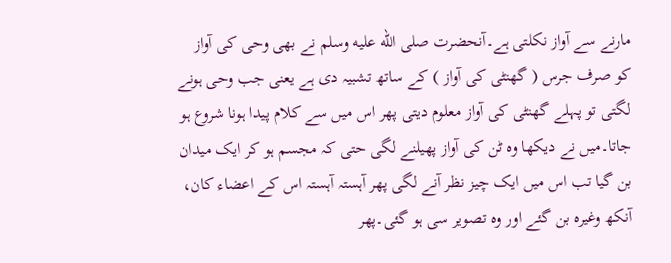مارنے سے آواز نکلتی ہے۔آنحضرت صلى الله عليه وسلم نے بھی وحی کی آواز کو صرف جرس ( گھنٹی کی آواز ) کے ساتھ تشبیہ دی ہے یعنی جب وحی ہونے لگتی تو پہلے گھنٹی کی آواز معلوم دیتی پھر اس میں سے کلام پیدا ہونا شروع ہو جاتا۔میں نے دیکھا وہ ٹن کی آواز پھیلنے لگی حتی کہ مجسم ہو کر ایک میدان بن گیا تب اس میں ایک چیز نظر آنے لگی پھر آہستہ آہستہ اس کے اعضاء کان، آنکھ وغیرہ بن گئے اور وہ تصویر سی ہو گئی۔پھر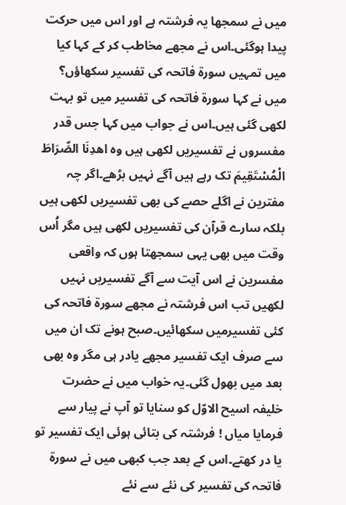میں نے سمجھا یہ فرشتہ ہے اور اس میں حرکت پیدا ہوگئی۔اس نے مجھے مخاطب کر کے کہا کیا میں تمہیں سورۃ فاتحہ کی تفسیر سکھاؤں؟ میں نے کہا سورۃ فاتحہ کی تفسیر میں تو بہت لکھی گئی ہیں۔اس نے جواب میں کہا جس قدر مفسروں نے تفسیریں لکھی ہیں وہ اهدِنَا الصِّرَاطَ الْمُسْتَقِيمَ تک رہے ہیں آگے نہیں بڑھے۔اگر چہ مفترین نے اگلے حصے کی بھی تفسیریں لکھی ہیں بلکہ سارے قرآن کی تفسیریں لکھی ہیں مگر اُس وقت میں بھی یہی سمجھتا ہوں کہ واقعی مفسرین نے اس آیت سے آگے تفسیریں نہیں لکھیں تب اس فرشتہ نے مجھے سورۃ فاتحہ کی کئی تفسیرمیں سکھائیں۔صبح ہونے تک ان میں سے صرف ایک تفسیر مجھے یادر ہی مگر وہ بھی بعد میں بھول گئی۔یہ خواب میں نے حضرت خلیفہ اسیح الاوّل کو سنایا تو آپ نے پیار سے فرمایا میاں ! فرشتہ کی بتائی ہوئی ایک تفسیر تو یا در کھتے۔اس کے بعد جب کبھی میں نے سورۃ فاتحہ کی تفسیر کی نئے سے نئے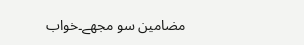مضامین سو مجھے۔خواب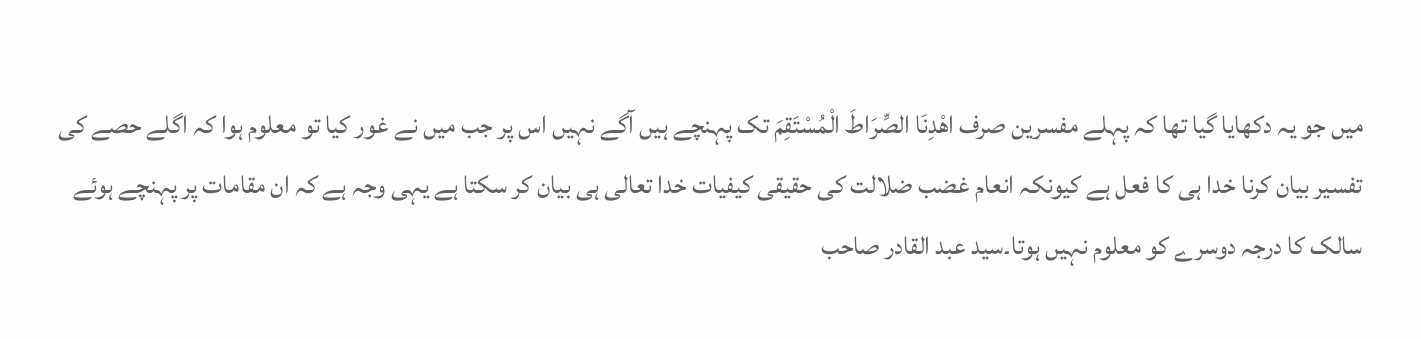میں جو یہ دکھایا گیا تھا کہ پہلے مفسرین صرف اهْدِنَا الصِّرَاطَ الْمُسْتَقِمَ تک پہنچے ہیں آگے نہیں اس پر جب میں نے غور کیا تو معلوم ہوا کہ اگلے حصے کی تفسیر بیان کرنا خدا ہی کا فعل ہے کیونکہ انعام غضب ضلالت کی حقیقی کیفیات خدا تعالی ہی بیان کر سکتا ہے یہی وجہ ہے کہ ان مقامات پر پہنچے ہوئے سالک کا درجہ دوسرے کو معلوم نہیں ہوتا۔سید عبد القادر صاحب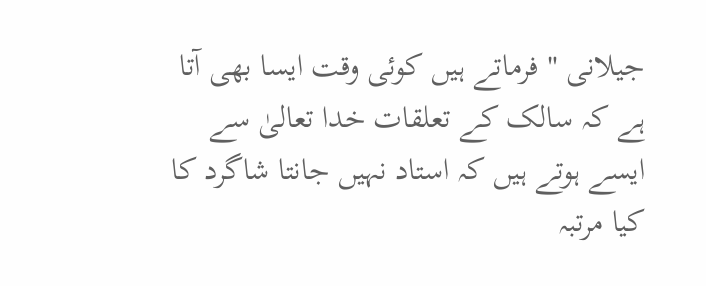جیلانی " فرماتے ہیں کوئی وقت ایسا بھی آتا ہے کہ سالک کے تعلقات خدا تعالیٰ سے ایسے ہوتے ہیں کہ استاد نہیں جانتا شاگرد کا کیا مرتبہ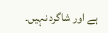ہے اور شاگرد نہیں۔